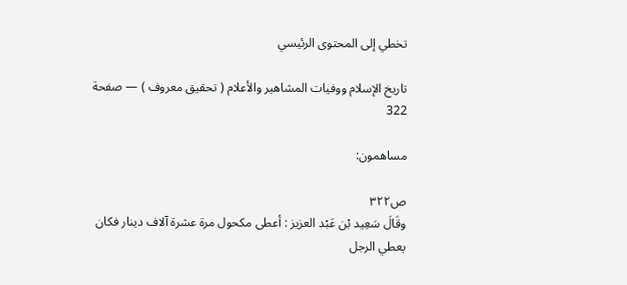تخطي إلى المحتوى الرئيسي

تاريخ الإسلام ووفيات المشاهير والأعلام ( تحقيق معروف ) — صفحة 322

مساهمون:

ص٣٢٢
وقَالَ سَعِيد بْن عَبْد العزيز : أعطى مكحول مرة عشرة آلاف دينار فكان يعطي الرجل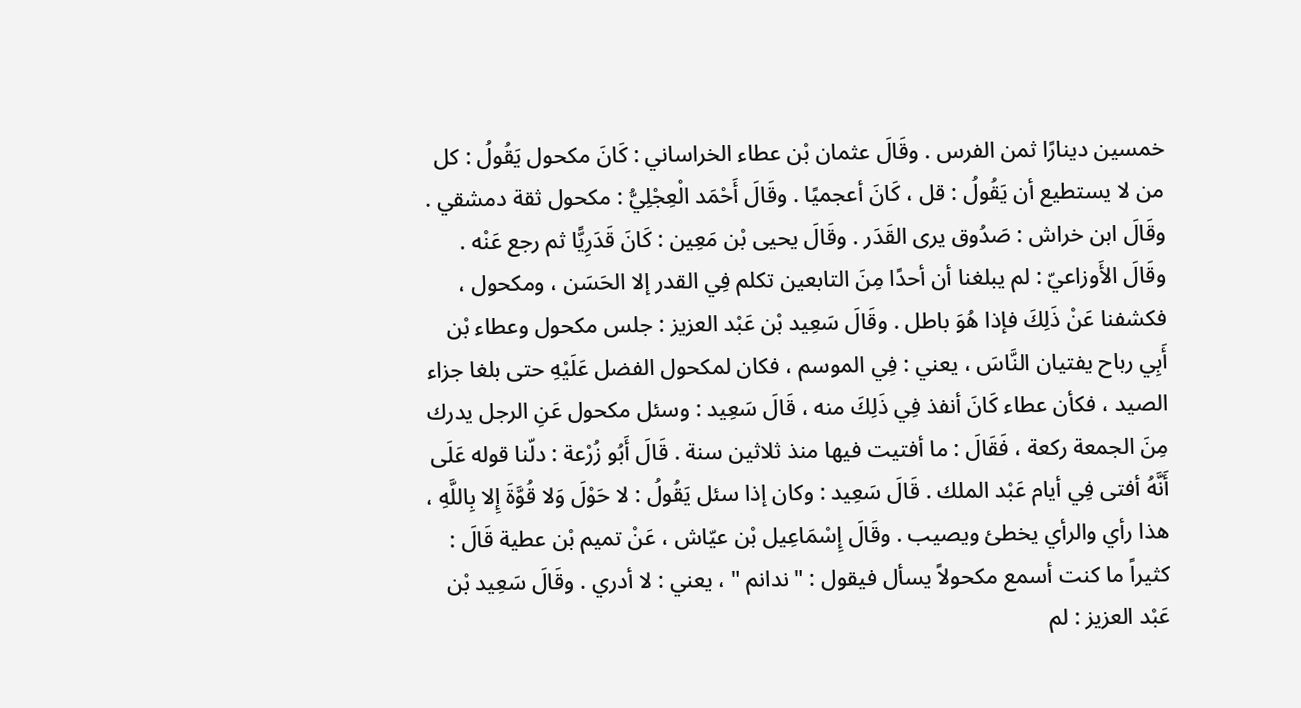خمسين دينارًا ثمن الفرس . وقَالَ عثمان بْن عطاء الخراساني : كَانَ مكحول يَقُولُ : كل من لا يستطيع أن يَقُولُ : قل ، كَانَ أعجميًا . وقَالَ أَحْمَد الْعِجْلِيُّ : مكحول ثقة دمشقي . وقَالَ ابن خراش : صَدُوق يرى القَدَر . وقَالَ يحيى بْن مَعِين : كَانَ قَدَرِيًّا ثم رجع عَنْه . وقَالَ الأَوزاعيّ : لم يبلغنا أن أحدًا مِنَ التابعين تكلم فِي القدر إلا الحَسَن ، ومكحول ، فكشفنا عَنْ ذَلِكَ فإذا هُوَ باطل . وقَالَ سَعِيد بْن عَبْد العزيز : جلس مكحول وعطاء بْن أَبِي رباح يفتيان النَّاسَ ، يعني : فِي الموسم ، فكان لمكحول الفضل عَلَيْهِ حتى بلغا جزاء الصيد ، فكأن عطاء كَانَ أنفذ فِي ذَلِكَ منه ، قَالَ سَعِيد : وسئل مكحول عَنِ الرجل يدرك مِنَ الجمعة ركعة ، فَقَالَ : ما أفتيت فيها منذ ثلاثين سنة . قَالَ أَبُو زُرْعة : دلّنا قوله عَلَى أَنَّهُ أفتى فِي أيام عَبْد الملك . قَالَ سَعِيد : وكان إذا سئل يَقُولُ : لا حَوْلَ وَلا قُوَّةَ إِلا بِاللَّهِ ، هذا رأي والرأي يخطئ ويصيب . وقَالَ إِسْمَاعِيل بْن عيّاش ، عَنْ تميم بْن عطية قَالَ : كثيراً ما كنت أسمع مكحولاً يسأل فيقول : " ندانم " ، يعني : لا أدري . وقَالَ سَعِيد بْن عَبْد العزيز : لم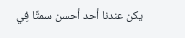يكن عندنا أحد أحسن سمتًا فِي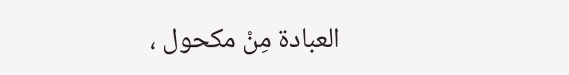العبادة مِنْ مكحول ،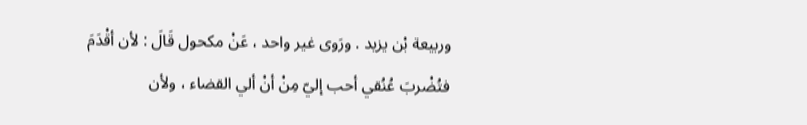وربيعة بْن يزيد . ورَوى غير واحد ، عَنْ مكحول قَالَ : لأن أقْدَمَ فتُضْربَ عُنُقي أحب إليّ مِنْ أنْ ألي القضاء ، ولأن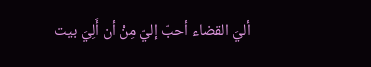أليَ القضاء أحبّ إليّ مِنْ أن أَلِيَ بيت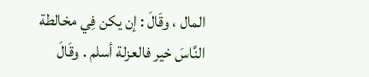المال ، وقَالَ : إن يكن فِي مخالطة النَّاسَ خير فالعزلة أسلم . وقَالَ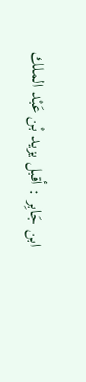ابن جَابِر : أقبل يزيد بْن عَبْد الملك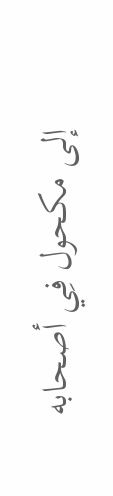إلى مكحول فِي أصحابه